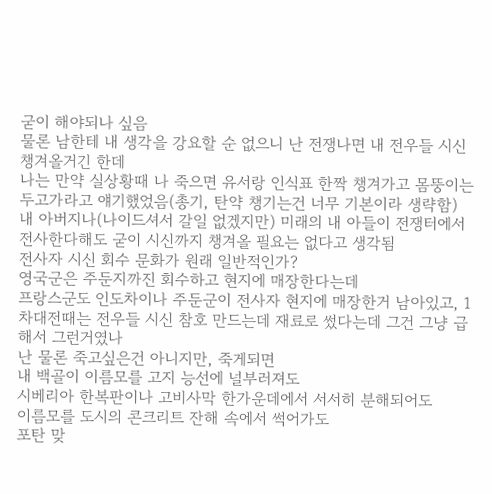굳이 해야되나 싶음
물론 남한테 내 생각을 강요할 순 없으니 난 전쟁나면 내 전우들 시신 챙겨올거긴 한데
나는 만약 실상황때 나 죽으면 유서랑 인식표 한짝 챙겨가고 몸뚱이는 두고가라고 얘기했었음(총기, 탄약 챙기는건 너무 기본이라 생략함)
내 아버지나(나이드셔서 갈일 없겠지만) 미래의 내 아들이 전쟁터에서 전사한다해도 굳이 시신까지 챙겨올 필요는 없다고 생각됨
전사자 시신 회수 문화가 원래 일반적인가?
영국군은 주둔지까진 회수하고 현지에 매장한다는데
프랑스군도 인도차이나 주둔군이 전사자 현지에 매장한거 남아있고, 1차대전때는 전우들 시신 참호 만드는데 재료로 썼다는데 그건 그냥 급해서 그런거였나
난 물론 죽고싶은건 아니지만, 죽게되면
내 백골이 이름모를 고지 능선에 널부러져도
시베리아 한복판이나 고비사막 한가운데에서 서서히 분해되어도
이름모를 도시의 콘크리트 잔해 속에서 썩어가도
포탄 맞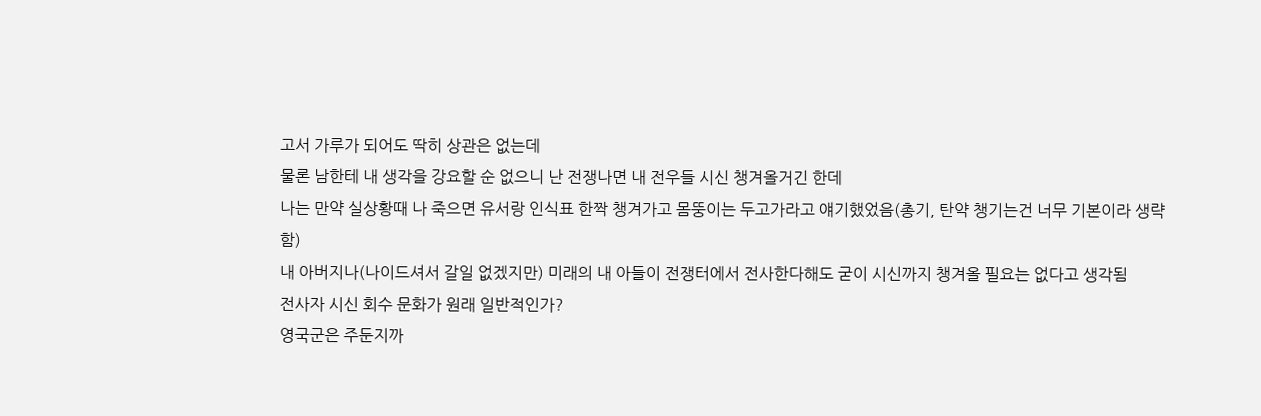고서 가루가 되어도 딱히 상관은 없는데
물론 남한테 내 생각을 강요할 순 없으니 난 전쟁나면 내 전우들 시신 챙겨올거긴 한데
나는 만약 실상황때 나 죽으면 유서랑 인식표 한짝 챙겨가고 몸뚱이는 두고가라고 얘기했었음(총기, 탄약 챙기는건 너무 기본이라 생략함)
내 아버지나(나이드셔서 갈일 없겠지만) 미래의 내 아들이 전쟁터에서 전사한다해도 굳이 시신까지 챙겨올 필요는 없다고 생각됨
전사자 시신 회수 문화가 원래 일반적인가?
영국군은 주둔지까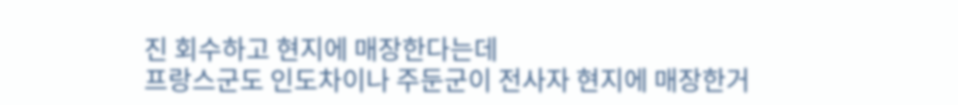진 회수하고 현지에 매장한다는데
프랑스군도 인도차이나 주둔군이 전사자 현지에 매장한거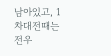남아있고, 1차대전때는 전우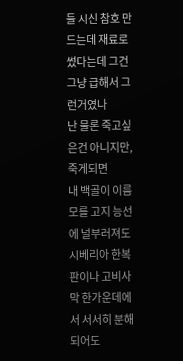들 시신 참호 만드는데 재료로 썼다는데 그건 그냥 급해서 그런거였나
난 물론 죽고싶은건 아니지만, 죽게되면
내 백골이 이름모를 고지 능선에 널부러져도
시베리아 한복판이나 고비사막 한가운데에서 서서히 분해되어도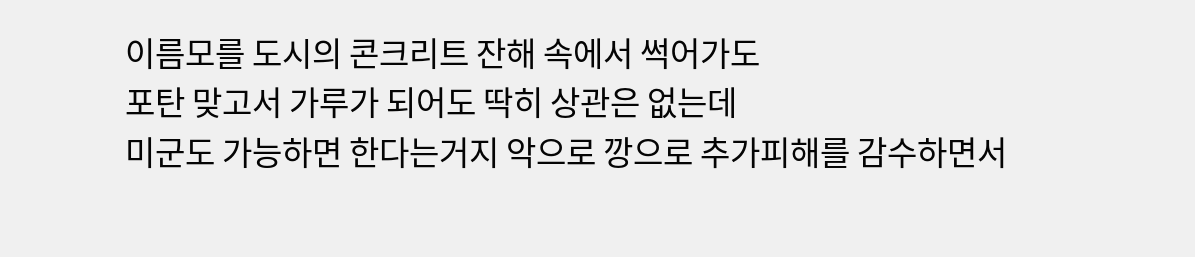이름모를 도시의 콘크리트 잔해 속에서 썩어가도
포탄 맞고서 가루가 되어도 딱히 상관은 없는데
미군도 가능하면 한다는거지 악으로 깡으로 추가피해를 감수하면서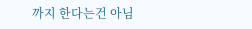까지 한다는건 아님